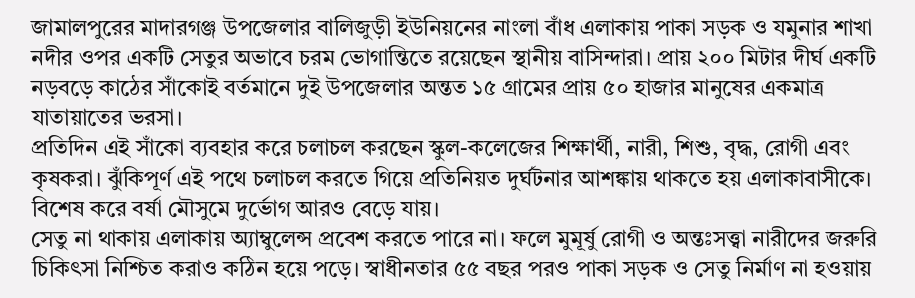জামালপুরের মাদারগঞ্জ উপজেলার বালিজুড়ী ইউনিয়নের নাংলা বাঁধ এলাকায় পাকা সড়ক ও যমুনার শাখা নদীর ওপর একটি সেতুর অভাবে চরম ভোগান্তিতে রয়েছেন স্থানীয় বাসিন্দারা। প্রায় ২০০ মিটার দীর্ঘ একটি নড়বড়ে কাঠের সাঁকোই বর্তমানে দুই উপজেলার অন্তত ১৫ গ্রামের প্রায় ৫০ হাজার মানুষের একমাত্র যাতায়াতের ভরসা।
প্রতিদিন এই সাঁকো ব্যবহার করে চলাচল করছেন স্কুল-কলেজের শিক্ষার্থী, নারী, শিশু, বৃদ্ধ, রোগী এবং কৃষকরা। ঝুঁকিপূর্ণ এই পথে চলাচল করতে গিয়ে প্রতিনিয়ত দুর্ঘটনার আশঙ্কায় থাকতে হয় এলাকাবাসীকে। বিশেষ করে বর্ষা মৌসুমে দুর্ভোগ আরও বেড়ে যায়।
সেতু না থাকায় এলাকায় অ্যাম্বুলেন্স প্রবেশ করতে পারে না। ফলে মুমূর্ষু রোগী ও অন্তঃসত্ত্বা নারীদের জরুরি চিকিৎসা নিশ্চিত করাও কঠিন হয়ে পড়ে। স্বাধীনতার ৫৫ বছর পরও পাকা সড়ক ও সেতু নির্মাণ না হওয়ায়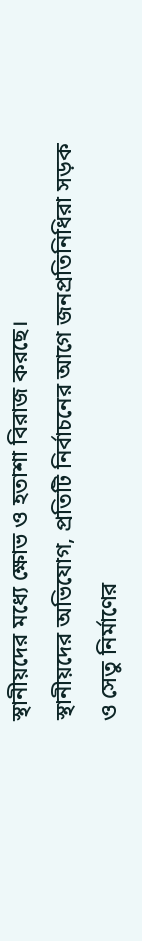স্থানীয়দের মধ্যে ক্ষোভ ও হতাশা বিরাজ করছে।
স্থানীয়দের অভিযোগ, প্রতিটি নির্বাচনের আগে জনপ্রতিনিধিরা সড়ক ও সেতু নির্মাণের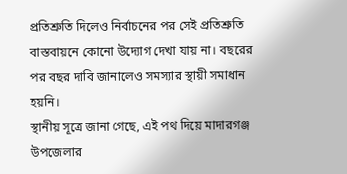প্রতিশ্রুতি দিলেও নির্বাচনের পর সেই প্রতিশ্রুতি বাস্তবায়নে কোনো উদ্যোগ দেখা যায় না। বছরের পর বছর দাবি জানালেও সমস্যার স্থায়ী সমাধান হয়নি।
স্থানীয় সূত্রে জানা গেছে, এই পথ দিয়ে মাদারগঞ্জ উপজেলার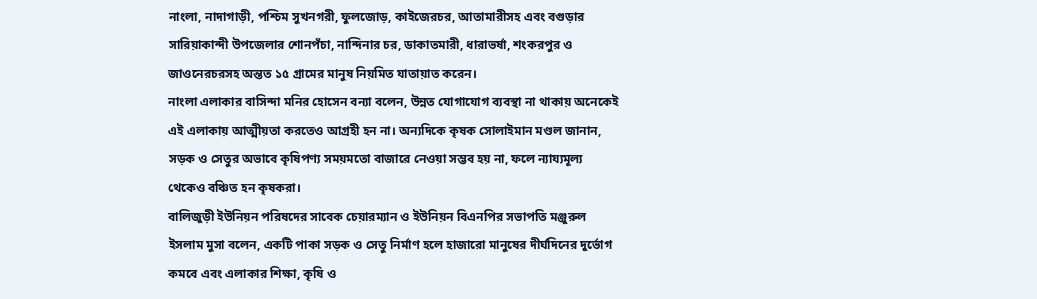নাংলা, নাদাগাড়ী, পশ্চিম সুখনগরী, ফুলজোড়, কাইজেরচর, আতামারীসহ এবং বগুড়ার সারিয়াকান্দী উপজেলার শোনপঁচা, নান্দিনার চর, ডাকাতমারী, ধারাভর্ষা, শংকরপুর ও জাওনেরচরসহ অন্তত ১৫ গ্রামের মানুষ নিয়মিত যাতায়াত করেন।
নাংলা এলাকার বাসিন্দা মনির হোসেন বন্যা বলেন, উন্নত যোগাযোগ ব্যবস্থা না থাকায় অনেকেই এই এলাকায় আত্মীয়তা করতেও আগ্রহী হন না। অন্যদিকে কৃষক সোলাইমান মণ্ডল জানান, সড়ক ও সেতুর অভাবে কৃষিপণ্য সময়মতো বাজারে নেওয়া সম্ভব হয় না, ফলে ন্যায্যমূল্য থেকেও বঞ্চিত হন কৃষকরা।
বালিজুড়ী ইউনিয়ন পরিষদের সাবেক চেয়ারম্যান ও ইউনিয়ন বিএনপির সভাপতি মঞ্জুরুল ইসলাম মুসা বলেন, একটি পাকা সড়ক ও সেতু নির্মাণ হলে হাজারো মানুষের দীর্ঘদিনের দুর্ভোগ কমবে এবং এলাকার শিক্ষা, কৃষি ও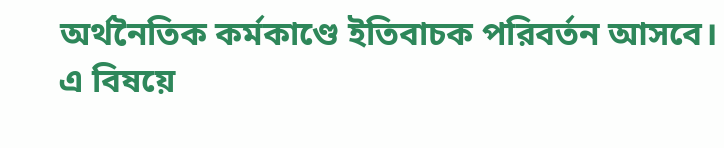অর্থনৈতিক কর্মকাণ্ডে ইতিবাচক পরিবর্তন আসবে।
এ বিষয়ে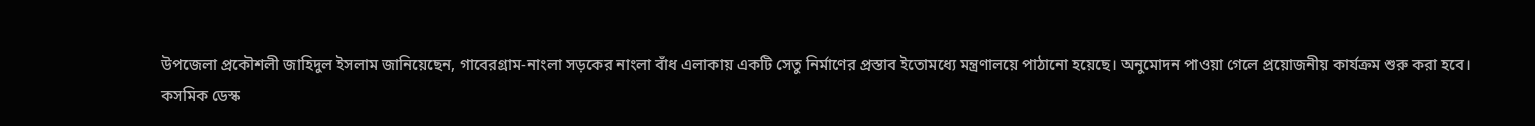উপজেলা প্রকৌশলী জাহিদুল ইসলাম জানিয়েছেন, গাবেরগ্রাম-নাংলা সড়কের নাংলা বাঁধ এলাকায় একটি সেতু নির্মাণের প্রস্তাব ইতোমধ্যে মন্ত্রণালয়ে পাঠানো হয়েছে। অনুমোদন পাওয়া গেলে প্রয়োজনীয় কার্যক্রম শুরু করা হবে।
কসমিক ডেস্ক